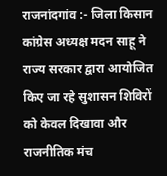राजनांदगांव :- जिला किसान कांग्रेस अध्यक्ष मदन साहू ने राज्य सरकार द्वारा आयोजित किए जा रहे सुशासन शिविरों को केवल दिखावा और राजनीतिक मंच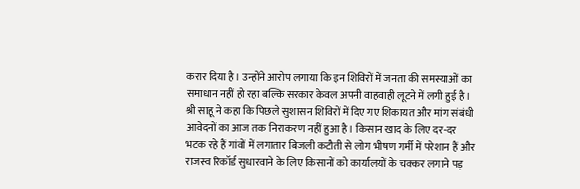करार दिया है। उन्होंने आरोप लगाया कि इन शिविरों में जनता की समस्याओं का समाधान नहीं हो रहा बल्कि सरकार केवल अपनी वाहवाही लूटने में लगी हुई है।
श्री साहू ने कहा कि पिछले सुशासन शिविरों में दिए गए शिकायत और मांग संबंधी आवेदनों का आज तक निराकरण नहीं हुआ है। किसान खाद के लिए दर-दर भटक रहे हैं गांवों में लगातार बिजली कटौती से लोग भीषण गर्मी में परेशान हैं और राजस्व रिकॉर्ड सुधारवाने के लिए किसानों को कार्यालयों के चक्कर लगाने पड़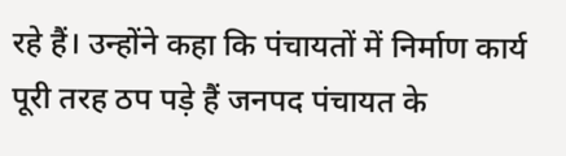रहे हैं। उन्होंने कहा कि पंचायतों में निर्माण कार्य पूरी तरह ठप पड़े हैं जनपद पंचायत के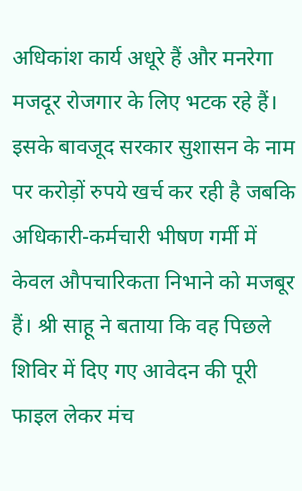अधिकांश कार्य अधूरे हैं और मनरेगा मजदूर रोजगार के लिए भटक रहे हैं। इसके बावजूद सरकार सुशासन के नाम पर करोड़ों रुपये खर्च कर रही है जबकि अधिकारी-कर्मचारी भीषण गर्मी में केवल औपचारिकता निभाने को मजबूर हैं। श्री साहू ने बताया कि वह पिछले शिविर में दिए गए आवेदन की पूरी फाइल लेकर मंच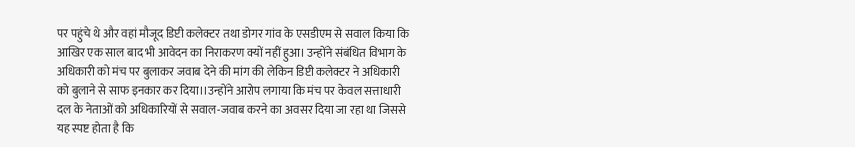पर पहुंचे थे और वहां मौजूद डिप्टी कलेक्टर तथा डोगर गांव के एसडीएम से सवाल किया कि आखिर एक साल बाद भी आवेदन का निराकरण क्यों नहीं हुआ। उन्होंने संबंधित विभाग के अधिकारी को मंच पर बुलाकर जवाब देने की मांग की लेकिन डिप्टी कलेक्टर ने अधिकारी को बुलाने से साफ इनकार कर दिया।।उन्होंने आरोप लगाया कि मंच पर केवल सत्ताधारी दल के नेताओं को अधिकारियों से सवाल-जवाब करने का अवसर दिया जा रहा था जिससे यह स्पष्ट होता है कि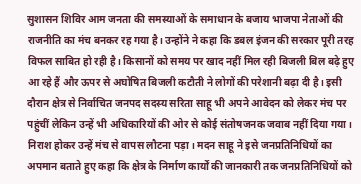सुशासन शिविर आम जनता की समस्याओं के समाधान के बजाय भाजपा नेताओं की राजनीति का मंच बनकर रह गया है। उन्होंने ने कहा कि डबल इंजन की सरकार पूरी तरह विफल साबित हो रही है। किसानों को समय पर खाद नहीं मिल रही बिजली बिल बढ़े हुए आ रहे हैं और ऊपर से अघोषित बिजली कटौती ने लोगों की परेशानी बढ़ा दी है। इसी दौरान क्षेत्र से निर्वाचित जनपद सदस्य सरिता साहू भी अपने आवेदन को लेकर मंच पर पहुंचीं लेकिन उन्हें भी अधिकारियों की ओर से कोई संतोषजनक जवाब नहीं दिया गया। निराश होकर उन्हें मंच से वापस लौटना पड़ा। मदन साहू ने इसे जनप्रतिनिधियों का अपमान बताते हुए कहा कि क्षेत्र के निर्माण कार्यों की जानकारी तक जनप्रतिनिधियों को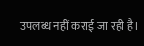उपलब्ध नहीं कराई जा रही है।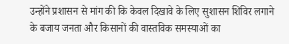उन्होंने प्रशासन से मांग की कि केवल दिखावे के लिए सुशासन शिविर लगाने के बजाय जनता और किसानों की वास्तविक समस्याओं का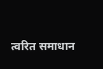त्वरित समाधान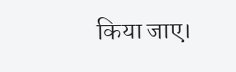किया जाए।